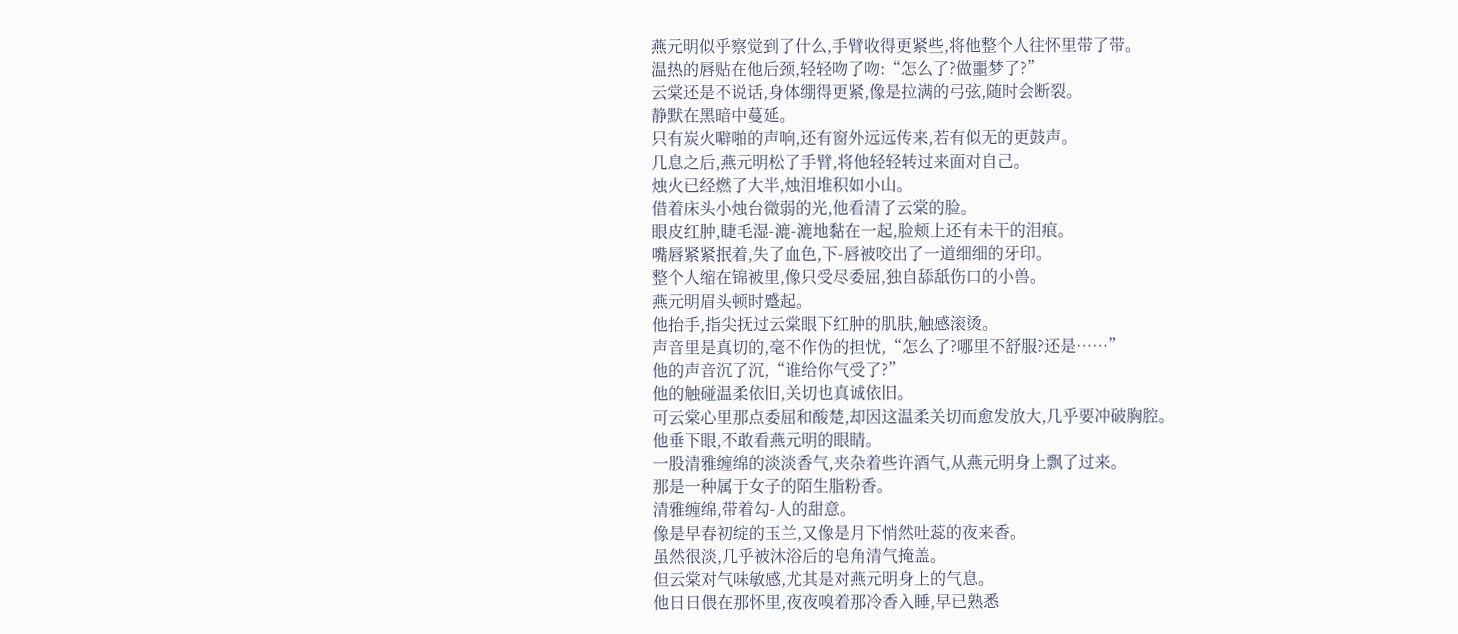燕元明似乎察觉到了什么,手臂收得更紧些,将他整个人往怀里带了带。
温热的唇贴在他后颈,轻轻吻了吻:“怎么了?做噩梦了?”
云棠还是不说话,身体绷得更紧,像是拉满的弓弦,随时会断裂。
静默在黑暗中蔓延。
只有炭火噼啪的声响,还有窗外远远传来,若有似无的更鼓声。
几息之后,燕元明松了手臂,将他轻轻转过来面对自己。
烛火已经燃了大半,烛泪堆积如小山。
借着床头小烛台微弱的光,他看清了云棠的脸。
眼皮红肿,睫毛湿-漉-漉地黏在一起,脸颊上还有未干的泪痕。
嘴唇紧紧抿着,失了血色,下-唇被咬出了一道细细的牙印。
整个人缩在锦被里,像只受尽委屈,独自舔舐伤口的小兽。
燕元明眉头顿时蹙起。
他抬手,指尖抚过云棠眼下红肿的肌肤,触感滚烫。
声音里是真切的,毫不作伪的担忧,“怎么了?哪里不舒服?还是……”
他的声音沉了沉,“谁给你气受了?”
他的触碰温柔依旧,关切也真诚依旧。
可云棠心里那点委屈和酸楚,却因这温柔关切而愈发放大,几乎要冲破胸腔。
他垂下眼,不敢看燕元明的眼睛。
一股清雅缠绵的淡淡香气,夹杂着些许酒气,从燕元明身上飘了过来。
那是一种属于女子的陌生脂粉香。
清雅缠绵,带着勾-人的甜意。
像是早春初绽的玉兰,又像是月下悄然吐蕊的夜来香。
虽然很淡,几乎被沐浴后的皂角清气掩盖。
但云棠对气味敏感,尤其是对燕元明身上的气息。
他日日偎在那怀里,夜夜嗅着那冷香入睡,早已熟悉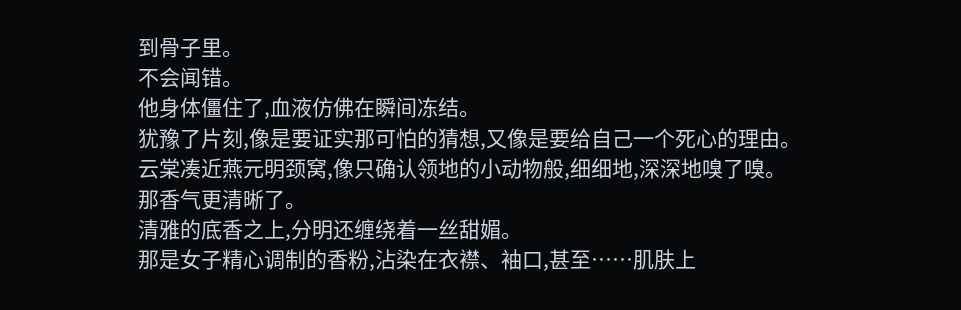到骨子里。
不会闻错。
他身体僵住了,血液仿佛在瞬间冻结。
犹豫了片刻,像是要证实那可怕的猜想,又像是要给自己一个死心的理由。
云棠凑近燕元明颈窝,像只确认领地的小动物般,细细地,深深地嗅了嗅。
那香气更清晰了。
清雅的底香之上,分明还缠绕着一丝甜媚。
那是女子精心调制的香粉,沾染在衣襟、袖口,甚至……肌肤上